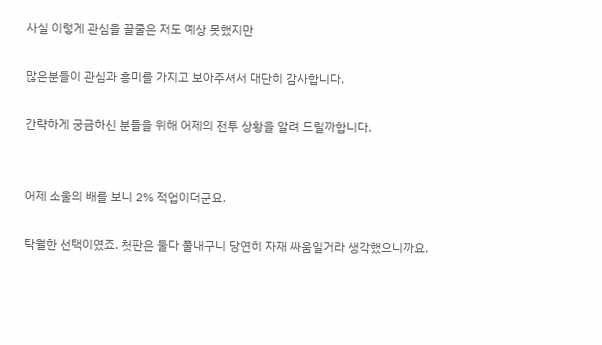사실 이렇게 관심을 끌줄은 저도 예상 못했지만

많은분들이 관심과 흥미를 가지고 보아주셔서 대단히 감사합니다.

간략하게 궁금하신 분들을 위해 어제의 전투 상황을 알려 드릴까합니다.


어제 소울의 배를 보니 2% 적업이더군요.

탁월한 선택이였죠. 첫판은 둘다 풀내구니 당연히 자재 싸움일거라 생각했으니까요.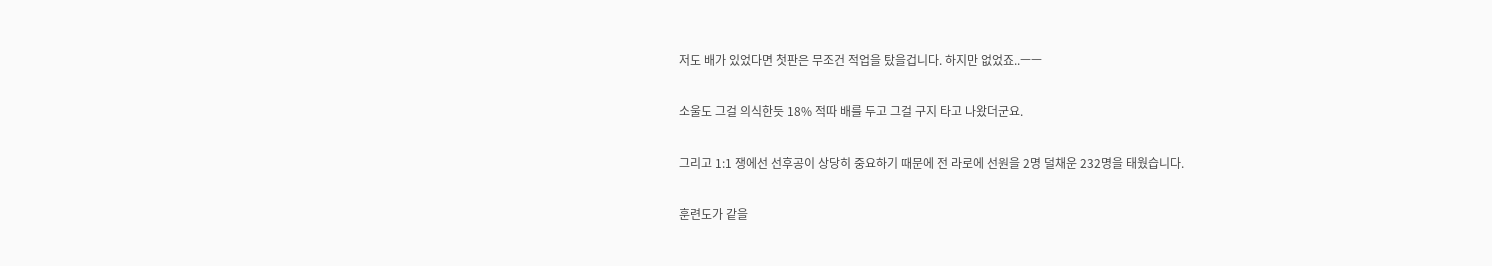저도 배가 있었다면 첫판은 무조건 적업을 탔을겁니다. 하지만 없었죠..ㅡㅡ

소울도 그걸 의식한듯 18% 적따 배를 두고 그걸 구지 타고 나왔더군요.

그리고 1:1 쟁에선 선후공이 상당히 중요하기 때문에 전 라로에 선원을 2명 덜채운 232명을 태웠습니다.

훈련도가 같을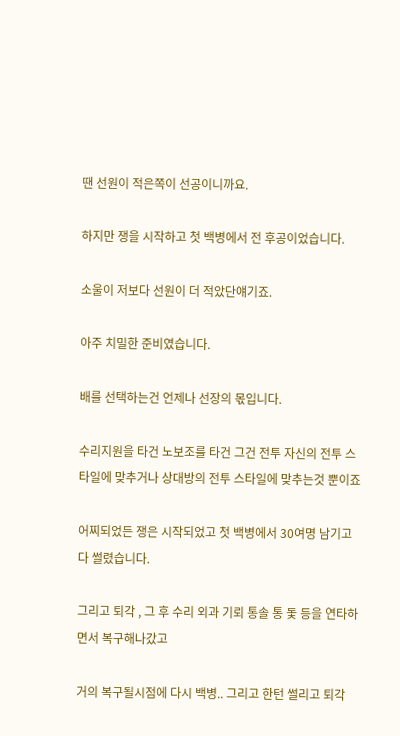땐 선원이 적은쪽이 선공이니까요.

하지만 쟁을 시작하고 첫 백병에서 전 후공이었습니다.

소울이 저보다 선원이 더 적았단얘기죠.

아주 치밀한 준비였습니다.

배를 선택하는건 언제나 선장의 몫입니다.

수리지원을 타건 노보조를 타건 그건 전투 자신의 전투 스타일에 맞추거나 상대방의 전투 스타일에 맞추는것 뿐이죠

어찌되었든 쟁은 시작되었고 첫 백병에서 30여명 남기고 다 썰렸습니다.

그리고 퇴각 , 그 후 수리 외과 기뢰 통솔 통 돛 등을 연타하면서 복구해나갔고

거의 복구될시점에 다시 백병.. 그리고 한턴 썰리고 퇴각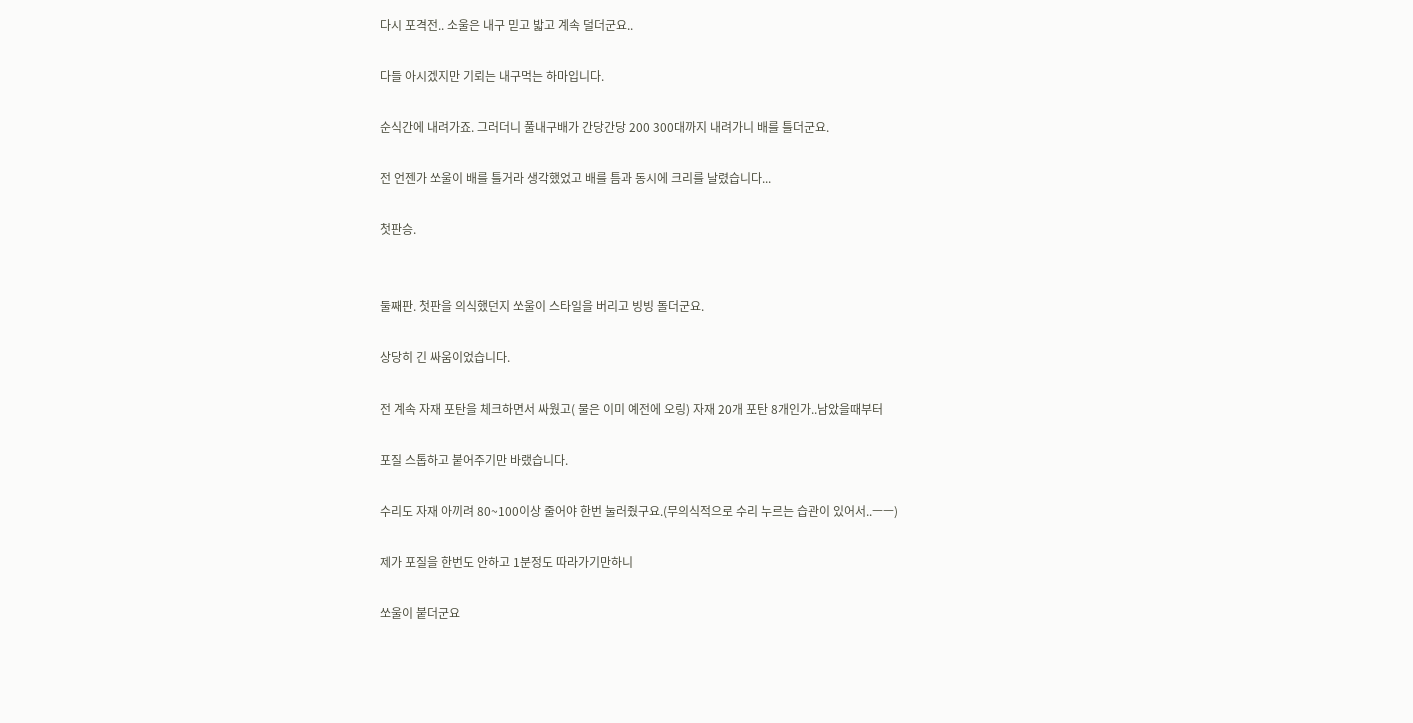다시 포격전.. 소울은 내구 믿고 밟고 계속 덜더군요..

다들 아시겠지만 기뢰는 내구먹는 하마입니다.

순식간에 내려가죠. 그러더니 풀내구배가 간당간당 200 300대까지 내려가니 배를 틀더군요.

전 언젠가 쏘울이 배를 틀거라 생각했었고 배를 틈과 동시에 크리를 날렸습니다...

첫판승.


둘째판. 첫판을 의식했던지 쏘울이 스타일을 버리고 빙빙 돌더군요.

상당히 긴 싸움이었습니다.

전 계속 자재 포탄을 체크하면서 싸웠고( 물은 이미 예전에 오링) 자재 20개 포탄 8개인가..남았을때부터

포질 스톱하고 붙어주기만 바랬습니다.

수리도 자재 아끼려 80~100이상 줄어야 한번 눌러줬구요.(무의식적으로 수리 누르는 습관이 있어서..ㅡㅡ)

제가 포질을 한번도 안하고 1분정도 따라가기만하니

쏘울이 붙더군요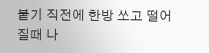붙기 직전에 한방 쏘고 떨어질때 나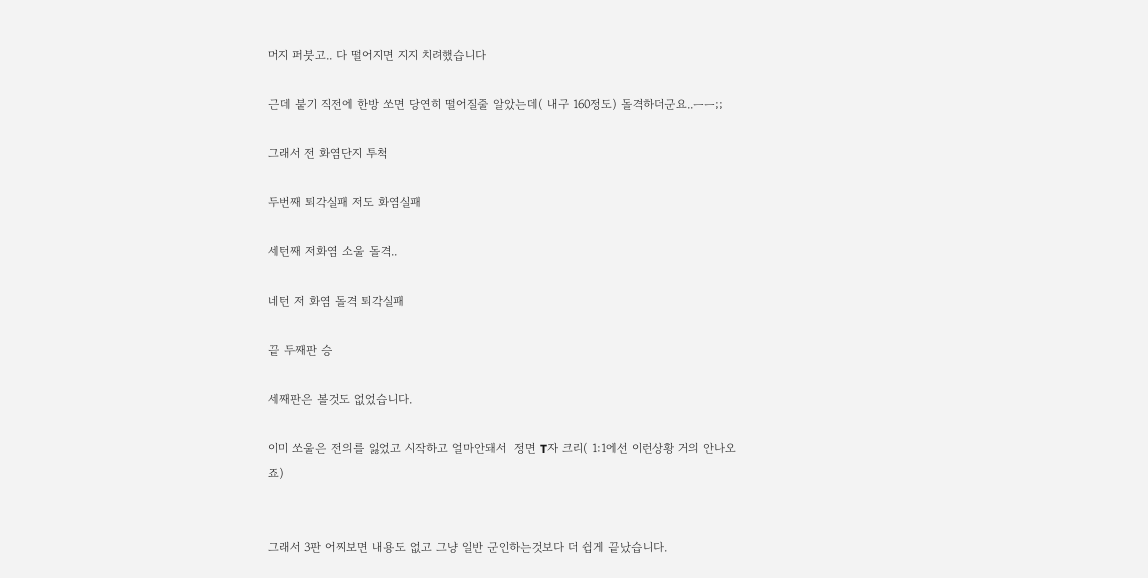머지 퍼붓고.. 다 떨어지면 지지 치려했습니다

근데 붙기 직전에 한방 쏘면 당연히 떨어질줄 알았는데( 내구 160정도) 돌격하더군요..ㅡㅡ;;

그래서 전 화염단지 투척

두번째 퇴각실패 저도 화염실패

세턴째 저화염 소울 돌격..

네턴 저 화염 돌격 퇴각실패

끝 두째판 승

세째판은 볼것도 없었습니다.

이미 쏘울은 전의를 잃었고 시작하고 얼마안돼서  정면 T자 크리( 1:1에선 이런상황 거의 안나오죠)


그래서 3판 어찌보면 내용도 없고 그냥 일반 군인하는것보다 더 쉽게 끝났습니다.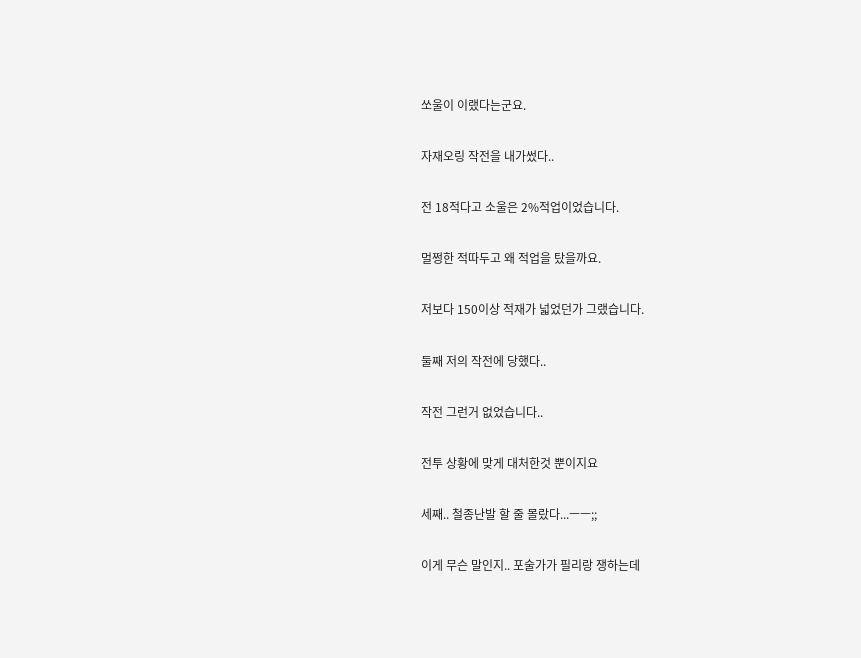쏘울이 이랬다는군요.

자재오링 작전을 내가썼다..

전 18적다고 소울은 2%적업이었습니다.

멀쩡한 적따두고 왜 적업을 탔을까요.

저보다 150이상 적재가 넓었던가 그랬습니다.

둘째 저의 작전에 당했다..

작전 그런거 없었습니다..

전투 상황에 맞게 대처한것 뿐이지요

세째.. 철종난발 할 줄 몰랐다...ㅡㅡ;;

이게 무슨 말인지.. 포술가가 필리랑 쟁하는데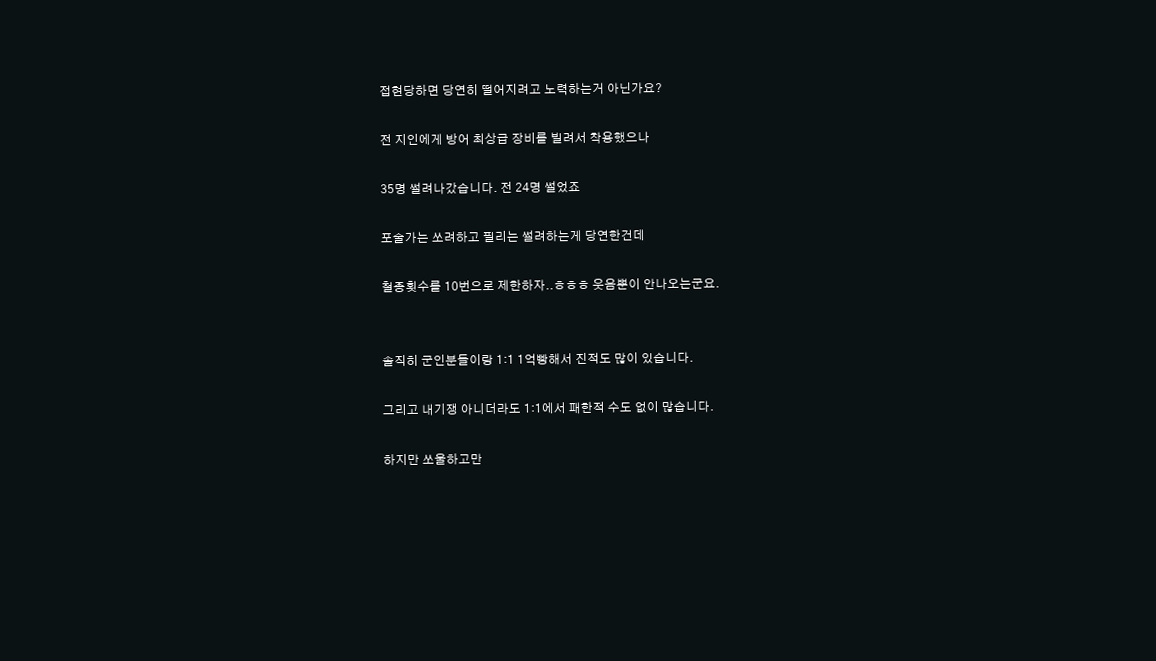접현당하면 당연히 떨어지려고 노력하는거 아닌가요?

전 지인에게 방어 최상급 장비를 빌려서 착용했으나

35명 썰려나갔습니다. 전 24명 썰었죠

포술가는 쏘려하고 필리는 썰려하는게 당연한건데

철종횟수를 10번으로 제한하자..ㅎㅎㅎ 웃음뿐이 안나오는군요.


솔직히 군인분들이랑 1:1 1억빵해서 진적도 많이 있습니다.

그리고 내기쟁 아니더라도 1:1에서 패한적 수도 없이 많습니다.

하지만 쏘울하고만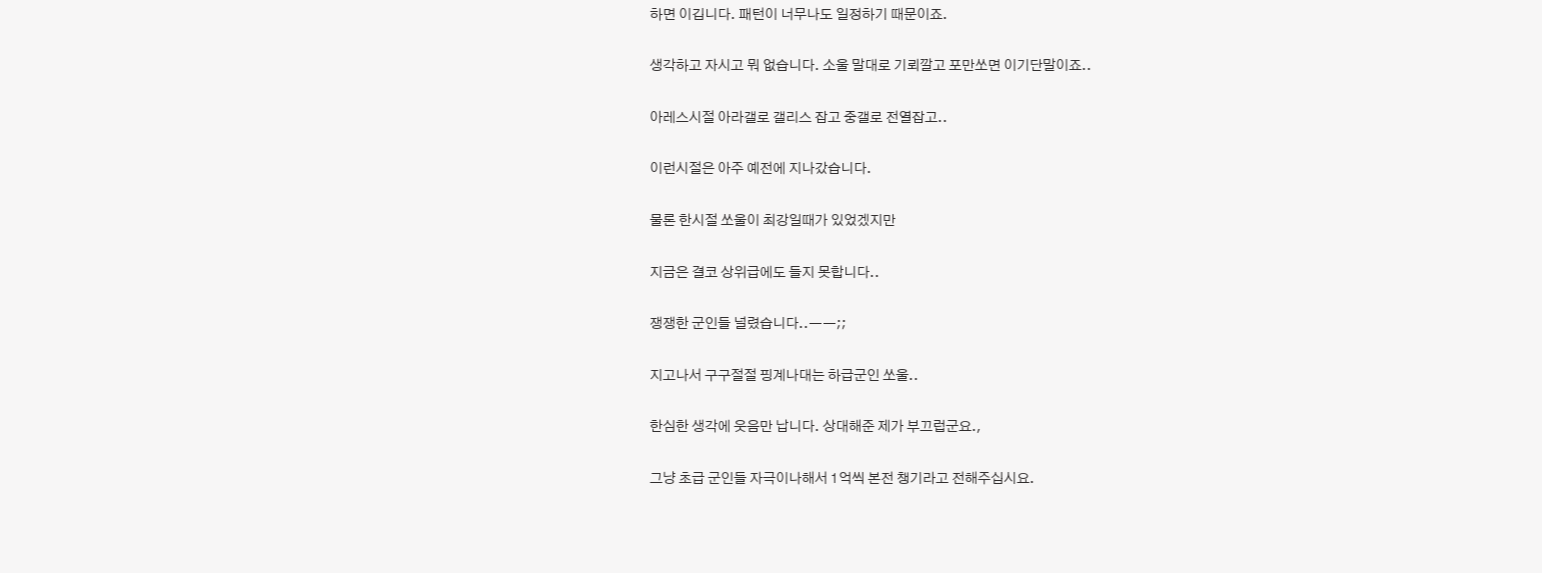하면 이깁니다. 패턴이 너무나도 일정하기 때문이죠.

생각하고 자시고 뭐 없습니다. 소울 말대로 기뢰깔고 포만쏘면 이기단말이죠..

아레스시절 아라갤로 갤리스 잡고 중갤로 전열잡고..

이런시절은 아주 예전에 지나갔습니다.

물론 한시절 쏘울이 최강일때가 있었겠지만

지금은 결코 상위급에도 들지 못합니다..

쟁쟁한 군인들 널렸습니다..ㅡㅡ;;

지고나서 구구절절 핑계나대는 하급군인 쏘울..

한심한 생각에 웃음만 납니다. 상대해준 제가 부끄럽군요.,

그냥 초급 군인들 자극이나해서 1억씩 본전 챙기라고 전해주십시요.